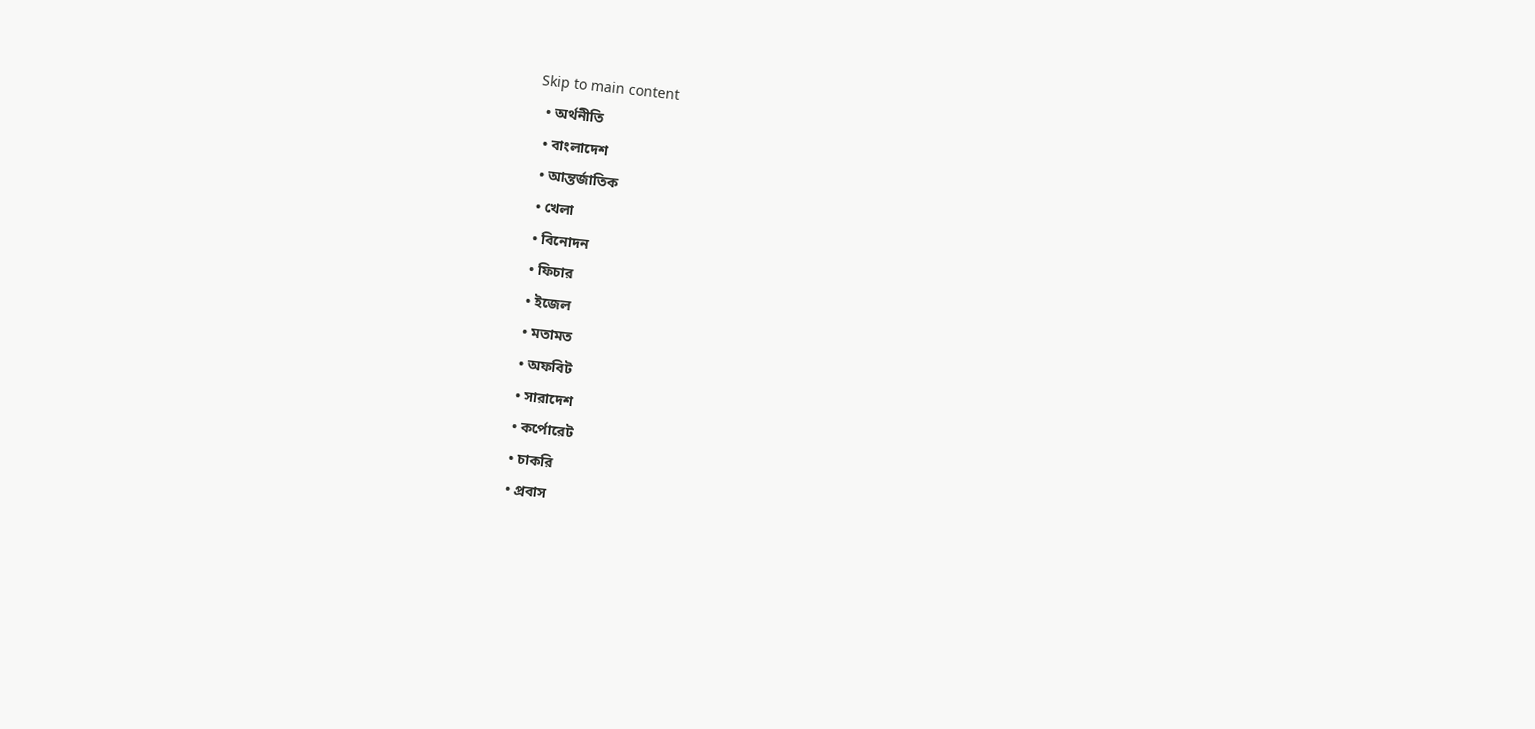Skip to main content
  • অর্থনীতি
  • বাংলাদেশ
  • আন্তর্জাতিক
  • খেলা
  • বিনোদন
  • ফিচার
  • ইজেল
  • মতামত
  • অফবিট
  • সারাদেশ
  • কর্পোরেট
  • চাকরি
  • প্রবাস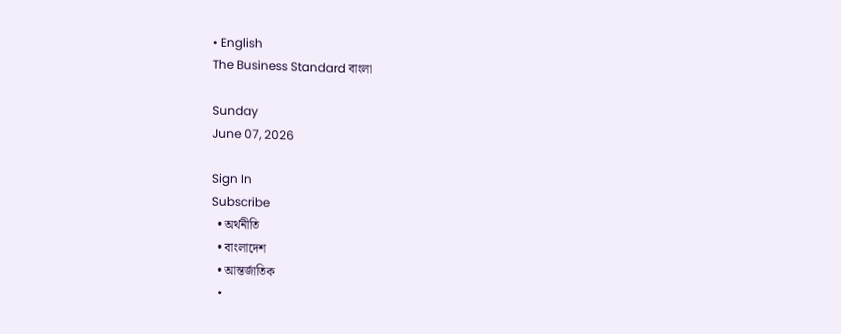• English
The Business Standard বাংলা

Sunday
June 07, 2026

Sign In
Subscribe
  • অর্থনীতি
  • বাংলাদেশ
  • আন্তর্জাতিক
  •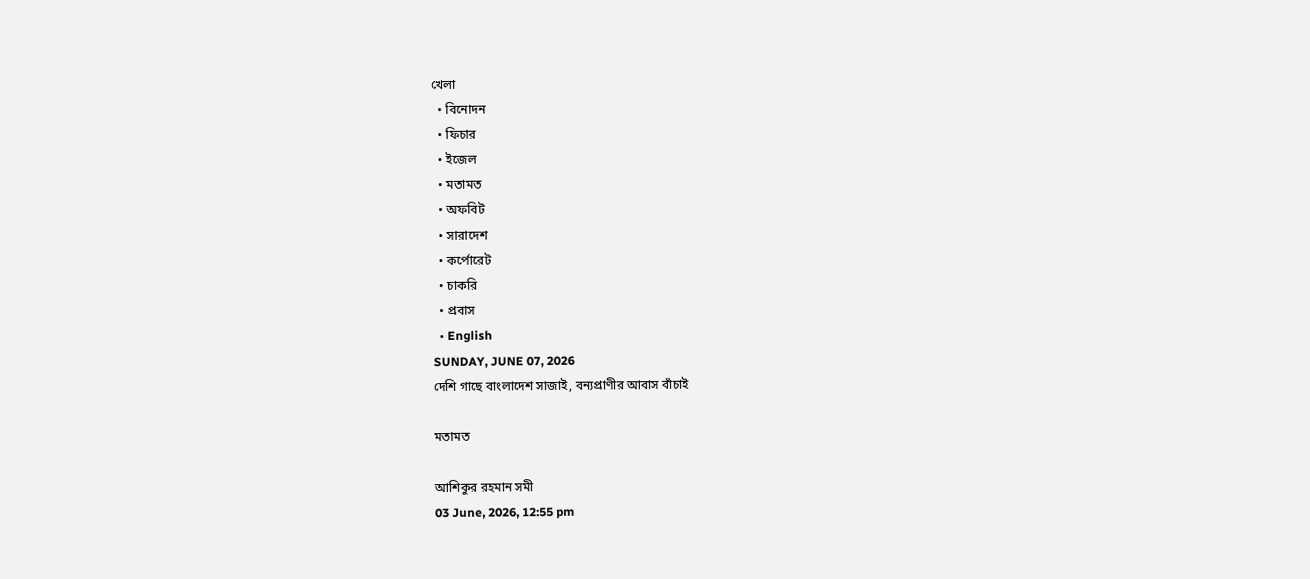খেলা
  • বিনোদন
  • ফিচার
  • ইজেল
  • মতামত
  • অফবিট
  • সারাদেশ
  • কর্পোরেট
  • চাকরি
  • প্রবাস
  • English
SUNDAY, JUNE 07, 2026
দেশি গাছে বাংলাদেশ সাজাই, বন্যপ্রাণীর আবাস বাঁচাই

মতামত

আশিকুর রহমান সমী
03 June, 2026, 12:55 pm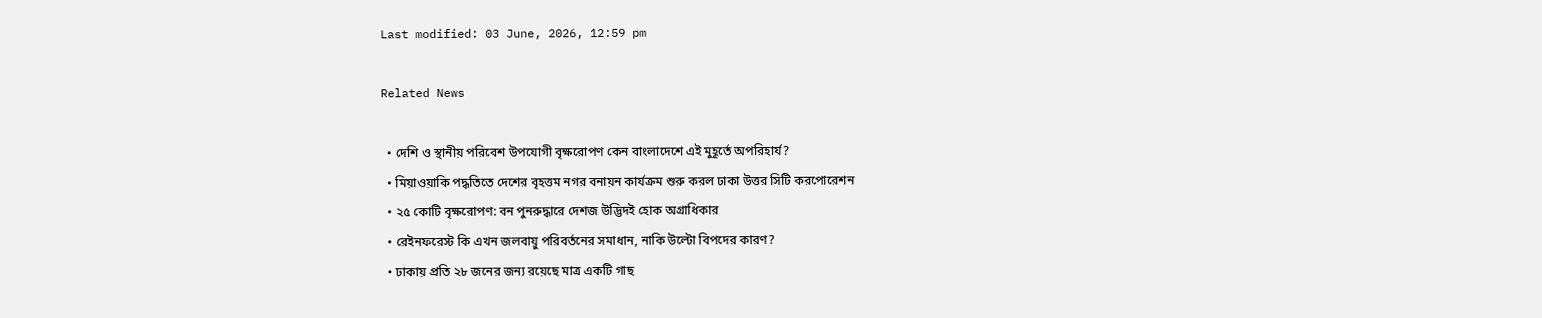Last modified: 03 June, 2026, 12:59 pm

Related News

  • দেশি ও স্থানীয় পরিবেশ উপযোগী বৃক্ষরোপণ কেন বাংলাদেশে এই মুহূর্তে অপরিহার্য?
  • মিয়াওয়াকি পদ্ধতিতে দেশের বৃহত্তম নগর বনায়ন কার্যক্রম শুরু করল ঢাকা উত্তর সিটি করপোরেশন
  • ২৫ কোটি বৃক্ষরোপণ: বন পুনরুদ্ধারে দেশজ উদ্ভিদই হোক অগ্রাধিকার
  • রেইনফরেস্ট কি এখন জলবায়ু পরিবর্তনের সমাধান, নাকি উল্টো বিপদের কারণ?
  • ঢাকায় প্রতি ২৮ জনের জন্য রয়েছে মাত্র একটি গাছ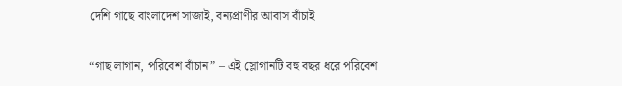দেশি গাছে বাংলাদেশ সাজাই, বন্যপ্রাণীর আবাস বাঁচাই

“গাছ লাগান, পরিবেশ বাঁচান” – এই স্লোগানটি বহু বছর ধরে পরিবেশ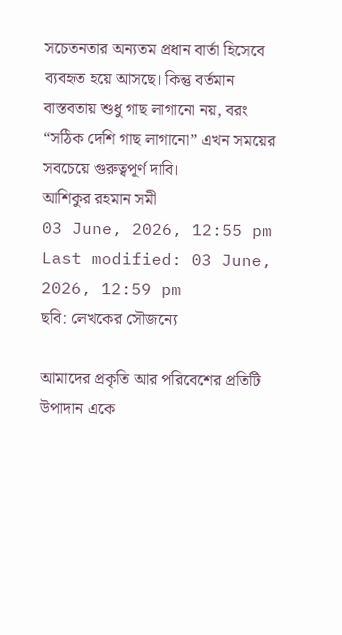সচেতনতার অন্যতম প্রধান বার্তা হিসেবে ব্যবহৃত হয়ে আসছে। কিন্তু বর্তমান বাস্তবতায় শুধু গাছ লাগানো নয়, বরং “সঠিক দেশি গাছ লাগানো” এখন সময়ের সবচেয়ে গুরুত্বপূর্ণ দাবি।
আশিকুর রহমান সমী
03 June, 2026, 12:55 pm
Last modified: 03 June, 2026, 12:59 pm
ছবি: লেখকের সৌজন্যে

আমাদের প্রকৃতি আর পরিবেশের প্রতিটি উপাদান একে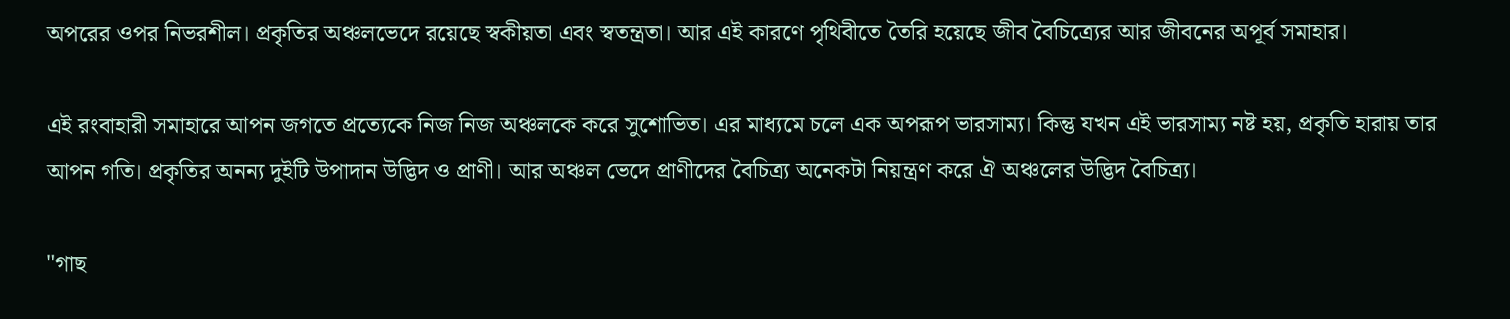অপরের ওপর নিভরশীল। প্রকৃতির অঞ্চলভেদে রয়েছে স্বকীয়তা এবং স্বতন্ত্রতা। আর এই কারণে পৃথিবীতে তৈরি হয়েছে জীব বৈচিত্র্যের আর জীবনের অপূর্ব সমাহার।

এই রংবাহারী সমাহারে আপন জগতে প্রত্যেকে নিজ নিজ অঞ্চলকে করে সুশোভিত। এর মাধ্যমে চলে এক অপরূপ ভারসাম্য। কিন্তু যখন এই ভারসাম্য নষ্ট হয়, প্রকৃতি হারায় তার আপন গতি। প্রকৃতির অনন্য দুইটি উপাদান উদ্ভিদ ও প্রাণী। আর অঞ্চল ভেদে প্রাণীদের বৈচিত্র্য অনেকটা নিয়ন্ত্রণ করে ঐ অঞ্চলের উদ্ভিদ বৈচিত্র্য।

"গাছ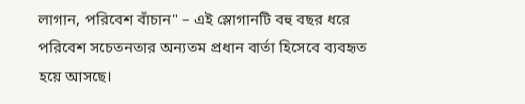লাগান, পরিবেশ বাঁচান" – এই স্লোগানটি বহু বছর ধরে পরিবেশ সচেতনতার অন্যতম প্রধান বার্তা হিসেবে ব্যবহৃত হয়ে আসছে।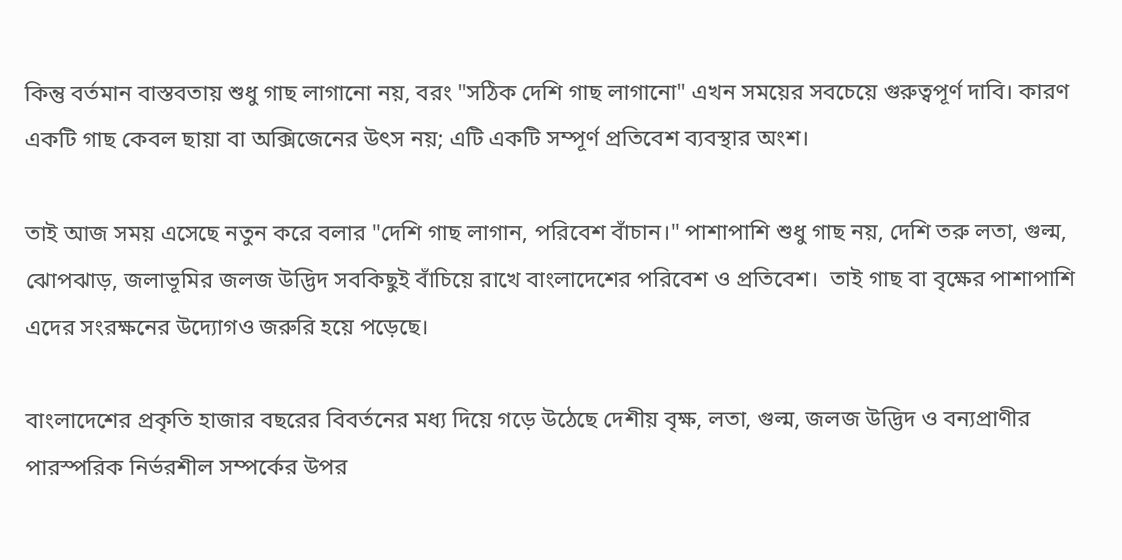কিন্তু বর্তমান বাস্তবতায় শুধু গাছ লাগানো নয়, বরং "সঠিক দেশি গাছ লাগানো" এখন সময়ের সবচেয়ে গুরুত্বপূর্ণ দাবি। কারণ একটি গাছ কেবল ছায়া বা অক্সিজেনের উৎস নয়; এটি একটি সম্পূর্ণ প্রতিবেশ ব্যবস্থার অংশ।

তাই আজ সময় এসেছে নতুন করে বলার "দেশি গাছ লাগান, পরিবেশ বাঁচান।" পাশাপাশি শুধু গাছ নয়, দেশি তরু লতা, গুল্ম, ঝোপঝাড়, জলাভূমির জলজ উদ্ভিদ সবকিছুই বাঁচিয়ে রাখে বাংলাদেশের পরিবেশ ও প্রতিবেশ।  তাই গাছ বা বৃক্ষের পাশাপাশি এদের সংরক্ষনের উদ্যোগও জরুরি হয়ে পড়েছে।

বাংলাদেশের প্রকৃতি হাজার বছরের বিবর্তনের মধ্য দিয়ে গড়ে উঠেছে দেশীয় বৃক্ষ, লতা, গুল্ম, জলজ উদ্ভিদ ও বন্যপ্রাণীর পারস্পরিক নির্ভরশীল সম্পর্কের উপর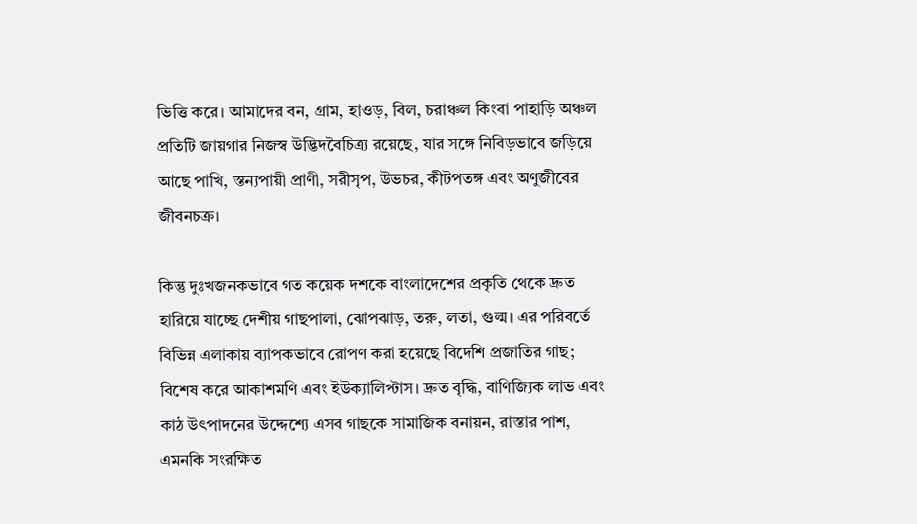ভিত্তি করে। আমাদের বন, গ্রাম, হাওড়, বিল, চরাঞ্চল কিংবা পাহাড়ি অঞ্চল প্রতিটি জায়গার নিজস্ব উদ্ভিদবৈচিত্র্য রয়েছে, যার সঙ্গে নিবিড়ভাবে জড়িয়ে আছে পাখি, স্তন্যপায়ী প্রাণী, সরীসৃপ, উভচর, কীটপতঙ্গ এবং অণুজীবের জীবনচক্র।

কিন্তু দুঃখজনকভাবে গত কয়েক দশকে বাংলাদেশের প্রকৃতি থেকে দ্রুত হারিয়ে যাচ্ছে দেশীয় গাছপালা, ঝোপঝাড়, তরু, লতা, গুল্ম। এর পরিবর্তে বিভিন্ন এলাকায় ব্যাপকভাবে রোপণ করা হয়েছে বিদেশি প্রজাতির গাছ; বিশেষ করে আকাশমণি এবং ইউক্যালিপ্টাস। দ্রুত বৃদ্ধি, বাণিজ্যিক লাভ এবং কাঠ উৎপাদনের উদ্দেশ্যে এসব গাছকে সামাজিক বনায়ন, রাস্তার পাশ, এমনকি সংরক্ষিত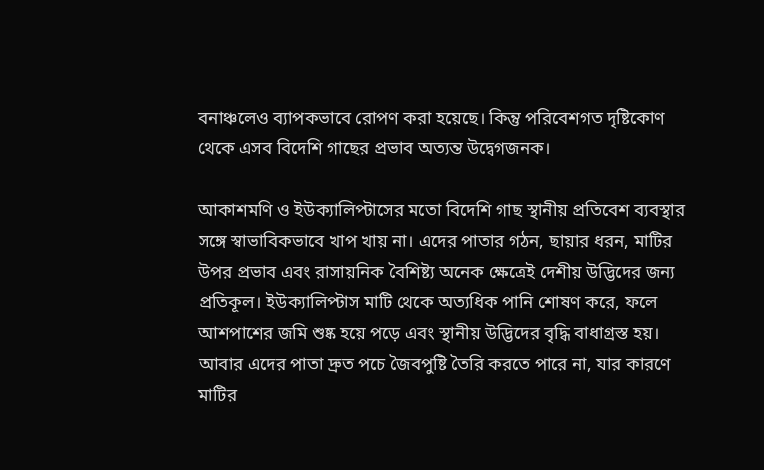বনাঞ্চলেও ব্যাপকভাবে রোপণ করা হয়েছে। কিন্তু পরিবেশগত দৃষ্টিকোণ থেকে এসব বিদেশি গাছের প্রভাব অত্যন্ত উদ্বেগজনক।

আকাশমণি ও ইউক্যালিপ্টাসের মতো বিদেশি গাছ স্থানীয় প্রতিবেশ ব্যবস্থার সঙ্গে স্বাভাবিকভাবে খাপ খায় না। এদের পাতার গঠন, ছায়ার ধরন, মাটির উপর প্রভাব এবং রাসায়নিক বৈশিষ্ট্য অনেক ক্ষেত্রেই দেশীয় উদ্ভিদের জন্য প্রতিকূল। ইউক্যালিপ্টাস মাটি থেকে অত্যধিক পানি শোষণ করে, ফলে আশপাশের জমি শুষ্ক হয়ে পড়ে এবং স্থানীয় উদ্ভিদের বৃদ্ধি বাধাগ্রস্ত হয়। আবার এদের পাতা দ্রুত পচে জৈবপুষ্টি তৈরি করতে পারে না, যার কারণে মাটির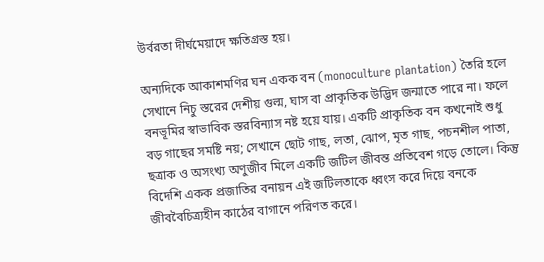উর্বরতা দীর্ঘমেয়াদে ক্ষতিগ্রস্ত হয়।

অন্যদিকে আকাশমণির ঘন একক বন (monoculture plantation) তৈরি হলে সেখানে নিচু স্তরের দেশীয় গুল্ম, ঘাস বা প্রাকৃতিক উদ্ভিদ জন্মাতে পারে না। ফলে বনভূমির স্বাভাবিক স্তরবিন্যাস নষ্ট হয়ে যায়। একটি প্রাকৃতিক বন কখনোই শুধু বড় গাছের সমষ্টি নয়; সেখানে ছোট গাছ, লতা, ঝোপ, মৃত গাছ, পচনশীল পাতা, ছত্রাক ও অসংখ্য অণুজীব মিলে একটি জটিল জীবন্ত প্রতিবেশ গড়ে তোলে। কিন্তু বিদেশি একক প্রজাতির বনায়ন এই জটিলতাকে ধ্বংস করে দিয়ে বনকে জীববৈচিত্র্যহীন কাঠের বাগানে পরিণত করে।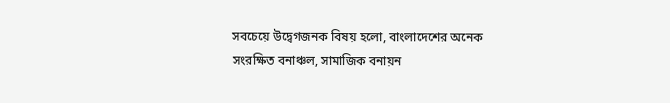সবচেয়ে উদ্বেগজনক বিষয় হলো, বাংলাদেশের অনেক সংরক্ষিত বনাঞ্চল, সামাজিক বনায়ন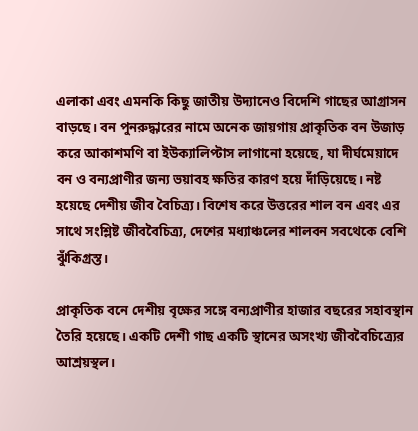এলাকা এবং এমনকি কিছু জাতীয় উদ্যানেও বিদেশি গাছের আগ্রাসন বাড়ছে। বন পুনরুদ্ধারের নামে অনেক জায়গায় প্রাকৃতিক বন উজাড় করে আকাশমণি বা ইউক্যালিপ্টাস লাগানো হয়েছে, যা দীর্ঘমেয়াদে বন ও বন্যপ্রাণীর জন্য ভয়াবহ ক্ষতির কারণ হয়ে দাঁড়িয়েছে। নষ্ট হয়েছে দেশীয় জীব বৈচিত্র্য। বিশেষ করে উত্তরের শাল বন এবং এর সাথে সংশ্লিষ্ট জীববৈচিত্র্য, দেশের মধ্যাঞ্চলের শালবন সবথেকে বেশি ঝুঁকিগ্রস্ত।

প্রাকৃতিক বনে দেশীয় বৃক্ষের সঙ্গে বন্যপ্রাণীর হাজার বছরের সহাবস্থান তৈরি হয়েছে। একটি দেশী গাছ একটি স্থানের অসংখ্য জীববৈচিত্র্যের আশ্রয়স্থল।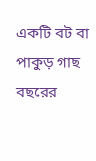একটি বট বা পাকুড় গাছ বছরের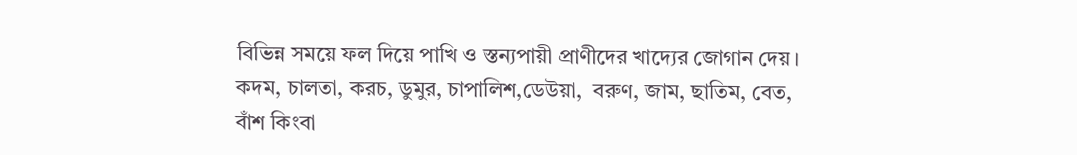বিভিন্ন সময়ে ফল দিয়ে পাখি ও স্তন্যপায়ী প্রাণীদের খাদ্যের জোগান দেয়। কদম, চালতা, করচ, ডুমুর, চাপালিশ,ডেউয়া,  বরুণ, জাম, ছাতিম, বেত, বাঁশ কিংবা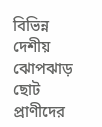বিভিন্ন দেশীয় ঝোপঝাড় ছোট প্রাণীদের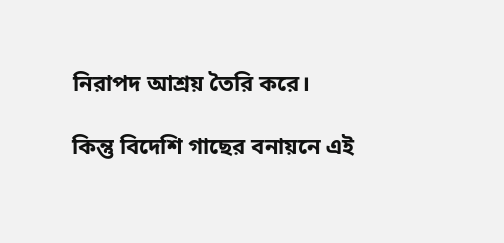নিরাপদ আশ্রয় তৈরি করে।

কিন্তু বিদেশি গাছের বনায়নে এই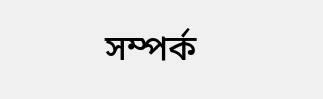সম্পর্ক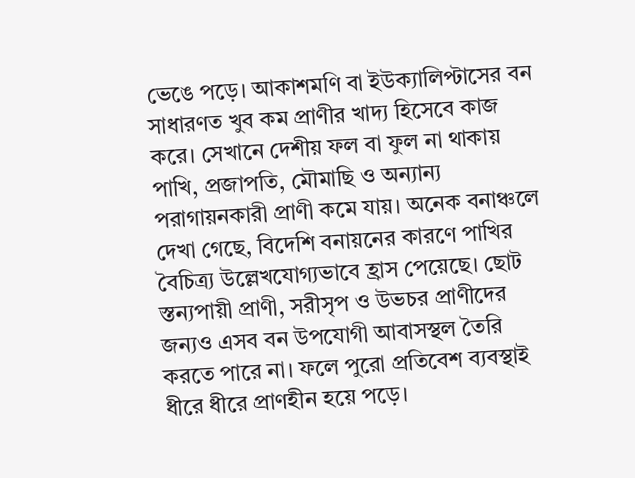ভেঙে পড়ে। আকাশমণি বা ইউক্যালিপ্টাসের বন সাধারণত খুব কম প্রাণীর খাদ্য হিসেবে কাজ করে। সেখানে দেশীয় ফল বা ফুল না থাকায় পাখি, প্রজাপতি, মৌমাছি ও অন্যান্য পরাগায়নকারী প্রাণী কমে যায়। অনেক বনাঞ্চলে দেখা গেছে, বিদেশি বনায়নের কারণে পাখির বৈচিত্র্য উল্লেখযোগ্যভাবে হ্রাস পেয়েছে। ছোট স্তন্যপায়ী প্রাণী, সরীসৃপ ও উভচর প্রাণীদের জন্যও এসব বন উপযোগী আবাসস্থল তৈরি করতে পারে না। ফলে পুরো প্রতিবেশ ব্যবস্থাই ধীরে ধীরে প্রাণহীন হয়ে পড়ে।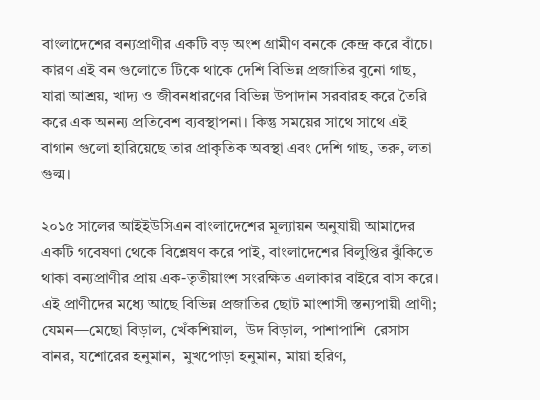বাংলাদেশের বন্যপ্রাণীর একটি বড় অংশ গ্রামীণ বনকে কেন্দ্র করে বাঁচে। কারণ এই বন গুলোতে টিকে থাকে দেশি বিভিন্ন প্রজাতির বুনো গাছ, যারা আশ্রয়, খাদ্য ও জীবনধারণের বিভিন্ন উপাদান সরবারহ করে তৈরি করে এক অনন্য প্রতিবেশ ব্যবস্থাপনা। কিন্তু সময়ের সাথে সাথে এই বাগান গুলো হারিয়েছে তার প্রাকৃতিক অবস্থা এবং দেশি গাছ, তরু, লতা গুল্ম।

২০১৫ সালের আইইউসিএন বাংলাদেশের মূল্যায়ন অনুযায়ী আমাদের একটি গবেষণা থেকে বিশ্লেষণ করে পাই, বাংলাদেশের বিলুপ্তির ঝুঁকিতে থাকা বন্যপ্রাণীর প্রায় এক-তৃতীয়াংশ সংরক্ষিত এলাকার বাইরে বাস করে। এই প্রাণীদের মধ্যে আছে বিভিন্ন প্রজাতির ছোট মাংশাসী স্তন্যপায়ী প্রাণী; যেমন—মেছো বিড়াল, খেঁকশিয়াল,  উদ বিড়াল, পাশাপাশি  রেসাস বানর, যশোরের হনুমান,  মুখপোড়া হনুমান, মায়া হরিণ,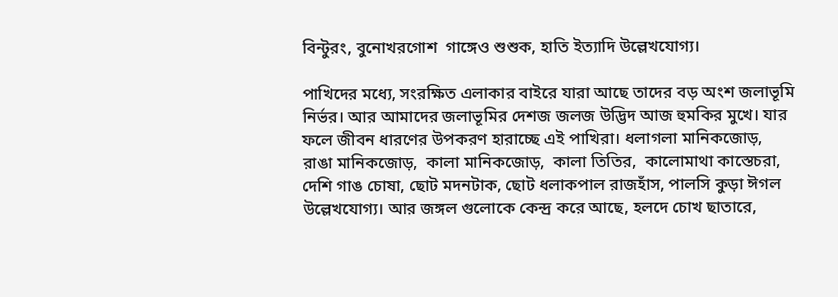বিন্টুরং, বুনোখরগোশ  গাঙ্গেও শুশুক, হাতি ইত্যাদি উল্লেখযোগ্য।

পাখিদের মধ্যে, সংরক্ষিত এলাকার বাইরে যারা আছে তাদের বড় অংশ জলাভূমি নির্ভর। আর আমাদের জলাভূমির দেশজ জলজ উদ্ভিদ আজ হুমকির মুখে। যার ফলে জীবন ধারণের উপকরণ হারাচ্ছে এই পাখিরা। ধলাগলা মানিকজোড়,  রাঙা মানিকজোড়,  কালা মানিকজোড়,  কালা তিতির,  কালোমাথা কাস্তেচরা,  দেশি গাঙ চোষা, ছোট মদনটাক, ছোট ধলাকপাল রাজহাঁস, পালসি কুড়া ঈগল উল্লেখযোগ্য। আর জঙ্গল গুলোকে কেন্দ্র করে আছে, হলদে চোখ ছাতারে,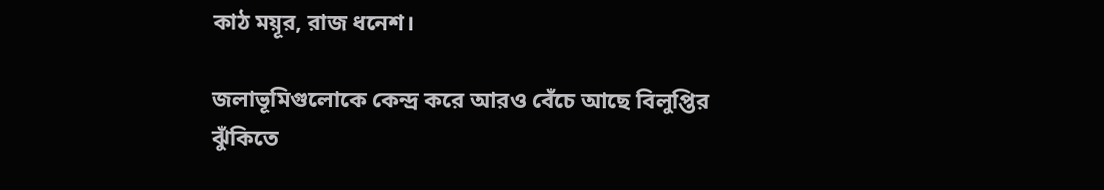কাঠ ময়ূর, রাজ ধনেশ।

জলাভূমিগুলোকে কেন্দ্র করে আরও বেঁচে আছে বিলুপ্তির ঝুঁকিতে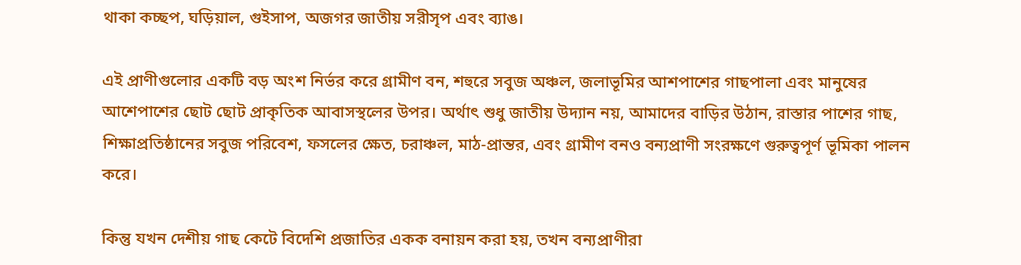থাকা কচ্ছপ, ঘড়িয়াল, গুইসাপ, অজগর জাতীয় সরীসৃপ এবং ব্যাঙ।

এই প্রাণীগুলোর একটি বড় অংশ নির্ভর করে গ্রামীণ বন, শহুরে সবুজ অঞ্চল, জলাভূমির আশপাশের গাছপালা এবং মানুষের আশেপাশের ছোট ছোট প্রাকৃতিক আবাসস্থলের উপর। অর্থাৎ শুধু জাতীয় উদ্যান নয়, আমাদের বাড়ির উঠান, রাস্তার পাশের গাছ, শিক্ষাপ্রতিষ্ঠানের সবুজ পরিবেশ, ফসলের ক্ষেত, চরাঞ্চল, মাঠ-প্রান্তর, এবং গ্রামীণ বনও বন্যপ্রাণী সংরক্ষণে গুরুত্বপূর্ণ ভূমিকা পালন করে।

কিন্তু যখন দেশীয় গাছ কেটে বিদেশি প্রজাতির একক বনায়ন করা হয়, তখন বন্যপ্রাণীরা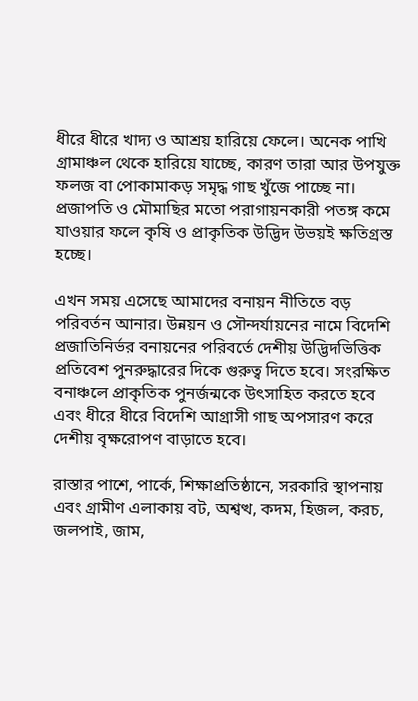ধীরে ধীরে খাদ্য ও আশ্রয় হারিয়ে ফেলে। অনেক পাখি গ্রামাঞ্চল থেকে হারিয়ে যাচ্ছে, কারণ তারা আর উপযুক্ত ফলজ বা পোকামাকড় সমৃদ্ধ গাছ খুঁজে পাচ্ছে না। প্রজাপতি ও মৌমাছির মতো পরাগায়নকারী পতঙ্গ কমে যাওয়ার ফলে কৃষি ও প্রাকৃতিক উদ্ভিদ উভয়ই ক্ষতিগ্রস্ত হচ্ছে।

এখন সময় এসেছে আমাদের বনায়ন নীতিতে বড় পরিবর্তন আনার। উন্নয়ন ও সৌন্দর্যায়নের নামে বিদেশি প্রজাতিনির্ভর বনায়নের পরিবর্তে দেশীয় উদ্ভিদভিত্তিক প্রতিবেশ পুনরুদ্ধারের দিকে গুরুত্ব দিতে হবে। সংরক্ষিত বনাঞ্চলে প্রাকৃতিক পুনর্জন্মকে উৎসাহিত করতে হবে এবং ধীরে ধীরে বিদেশি আগ্রাসী গাছ অপসারণ করে দেশীয় বৃক্ষরোপণ বাড়াতে হবে।

রাস্তার পাশে, পার্কে, শিক্ষাপ্রতিষ্ঠানে, সরকারি স্থাপনায় এবং গ্রামীণ এলাকায় বট, অশ্বত্থ, কদম, হিজল, করচ, জলপাই, জাম,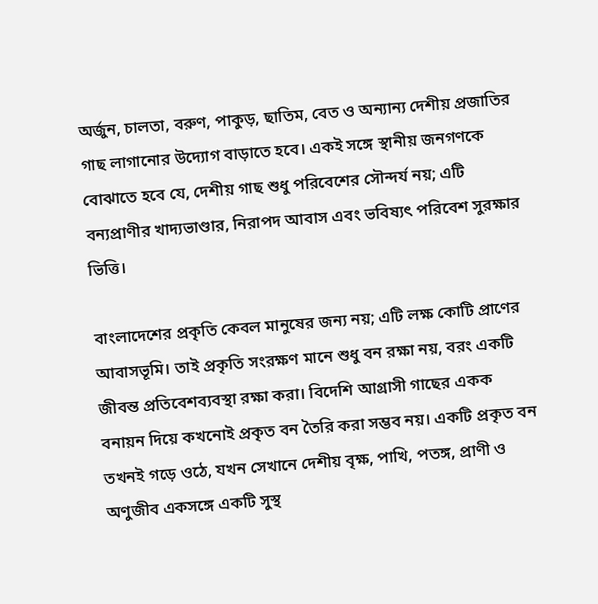অর্জুন, চালতা, বরুণ, পাকুড়, ছাতিম, বেত ও অন্যান্য দেশীয় প্রজাতির গাছ লাগানোর উদ্যোগ বাড়াতে হবে। একই সঙ্গে স্থানীয় জনগণকে বোঝাতে হবে যে, দেশীয় গাছ শুধু পরিবেশের সৌন্দর্য নয়; এটি বন্যপ্রাণীর খাদ্যভাণ্ডার, নিরাপদ আবাস এবং ভবিষ্যৎ পরিবেশ সুরক্ষার ভিত্তি।

বাংলাদেশের প্রকৃতি কেবল মানুষের জন্য নয়; এটি লক্ষ কোটি প্রাণের আবাসভূমি। তাই প্রকৃতি সংরক্ষণ মানে শুধু বন রক্ষা নয়, বরং একটি জীবন্ত প্রতিবেশব্যবস্থা রক্ষা করা। বিদেশি আগ্রাসী গাছের একক বনায়ন দিয়ে কখনোই প্রকৃত বন তৈরি করা সম্ভব নয়। একটি প্রকৃত বন তখনই গড়ে ওঠে, যখন সেখানে দেশীয় বৃক্ষ, পাখি, পতঙ্গ, প্রাণী ও অণুজীব একসঙ্গে একটি সুস্থ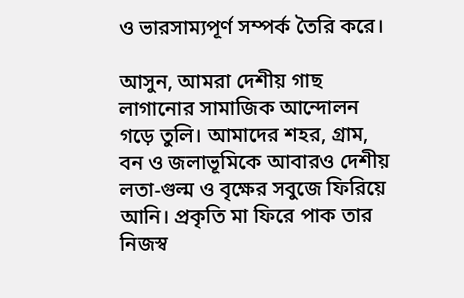ও ভারসাম্যপূর্ণ সম্পর্ক তৈরি করে।

আসুন, আমরা দেশীয় গাছ লাগানোর সামাজিক আন্দোলন গড়ে তুলি। আমাদের শহর, গ্রাম, বন ও জলাভূমিকে আবারও দেশীয় লতা-গুল্ম ও বৃক্ষের সবুজে ফিরিয়ে আনি। প্রকৃতি মা ফিরে পাক তার নিজস্ব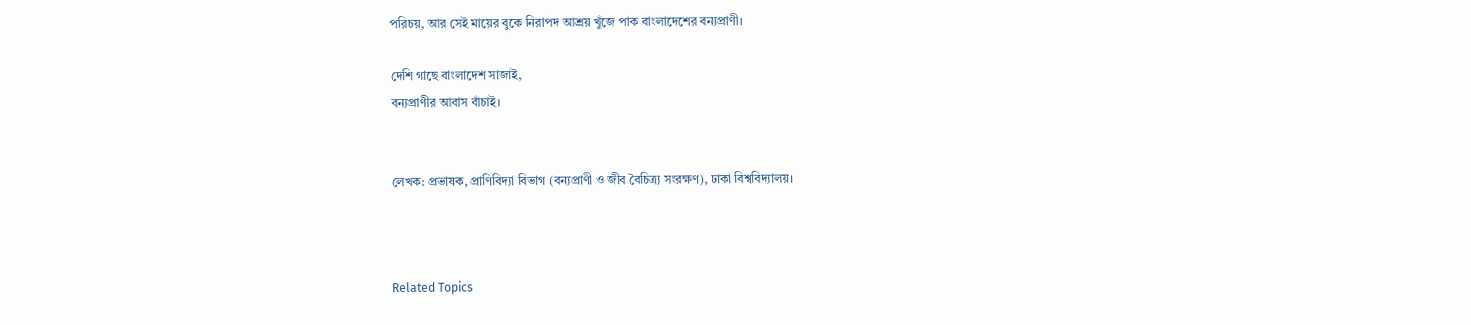পরিচয়, আর সেই মায়ের বুকে নিরাপদ আশ্রয় খুঁজে পাক বাংলাদেশের বন্যপ্রাণী।

দেশি গাছে বাংলাদেশ সাজাই,
বন্যপ্রাণীর আবাস বাঁচাই।


লেখক: প্রভাষক, প্রাণিবিদ্যা বিভাগ (বন্যপ্রাণী ও জীব বৈচিত্র্য সংরক্ষণ), ঢাকা বিশ্ববিদ্যালয়।



Related Topics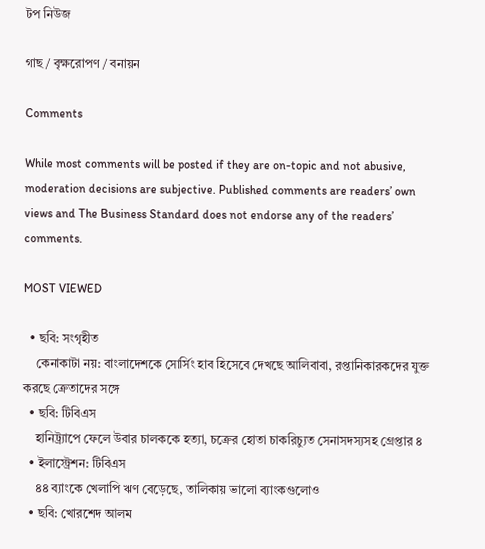টপ নিউজ

গাছ / বৃক্ষরোপণ / বনায়ন

Comments

While most comments will be posted if they are on-topic and not abusive, moderation decisions are subjective. Published comments are readers’ own views and The Business Standard does not endorse any of the readers’ comments.

MOST VIEWED

  • ছবি: সংগৃহীত
    কেনাকাটা নয়: বাংলাদেশকে সোর্সিং হাব হিসেবে দেখছে আলিবাবা, রপ্তানিকারকদের যুক্ত করছে ক্রেতাদের সঙ্গে
  • ছবি: টিবিএস
    হানিট্র্যাপে ফেলে উবার চালককে হত্যা, চক্রের হোতা চাকরিচ্যুত সেনাসদস্যসহ গ্রেপ্তার ৪
  • ইলাস্ট্রেশন: টিবিএস
    ৪৪ ব্যাংকে খেলাপি ঋণ বেড়েছে, তালিকায় ভালো ব্যাংকগুলোও
  • ছবি: খোরশেদ আলম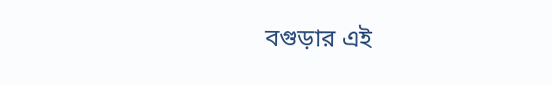বগুড়ার এই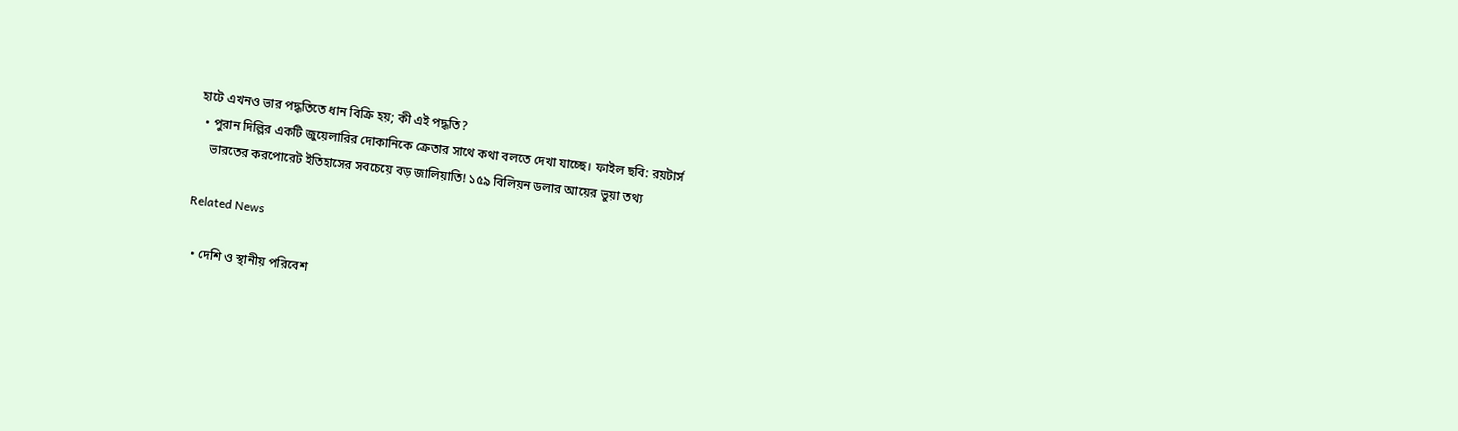হাটে এখনও ভার পদ্ধতিতে ধান বিক্রি হয়; কী এই পদ্ধতি?
  • পুরান দিল্লির একটি জুয়েলারির দোকানিকে ক্রেতার সাথে কথা বলতে দেখা যাচ্ছে। ফাইল ছবি: রয়টার্স
    ভারতের করপোরেট ইতিহাসের সবচেয়ে বড় জালিয়াতি! ১৫৯ বিলিয়ন ডলার আয়ের ভুয়া তথ্য

Related News

  • দেশি ও স্থানীয় পরিবেশ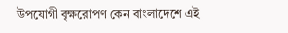উপযোগী বৃক্ষরোপণ কেন বাংলাদেশে এই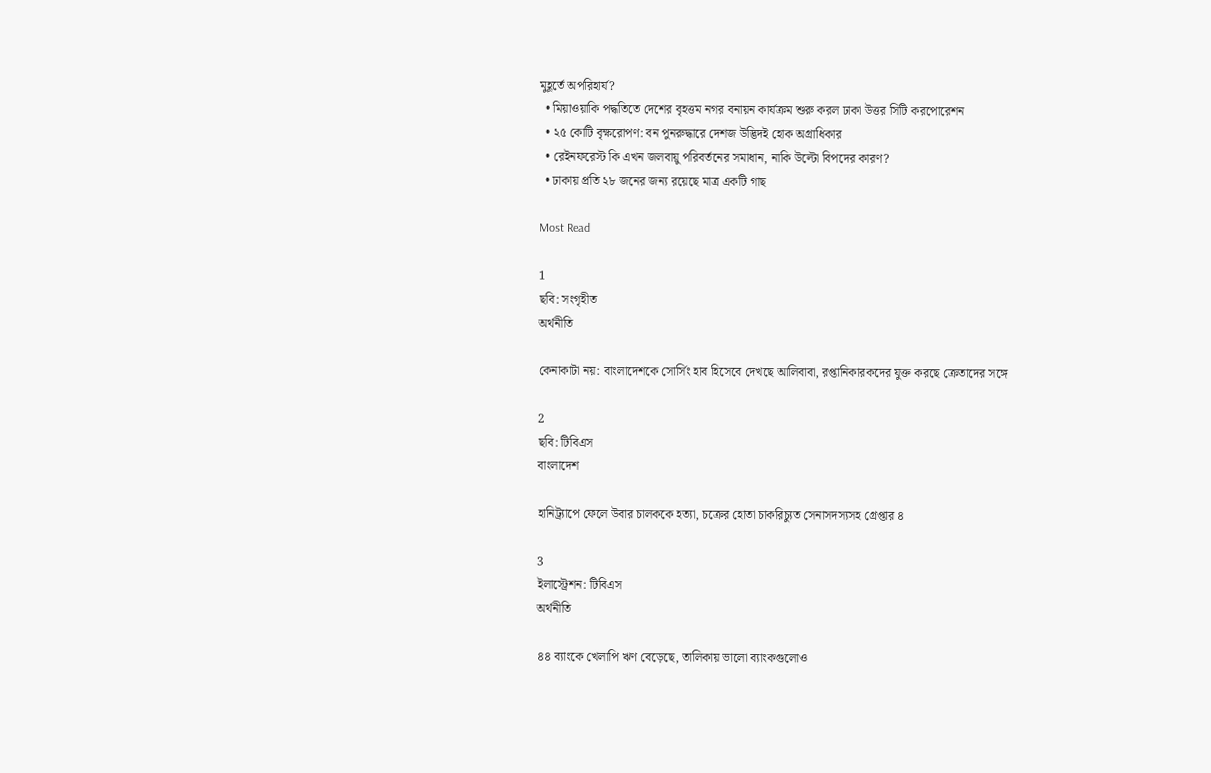মুহূর্তে অপরিহার্য?
  • মিয়াওয়াকি পদ্ধতিতে দেশের বৃহত্তম নগর বনায়ন কার্যক্রম শুরু করল ঢাকা উত্তর সিটি করপোরেশন
  • ২৫ কোটি বৃক্ষরোপণ: বন পুনরুদ্ধারে দেশজ উদ্ভিদই হোক অগ্রাধিকার
  • রেইনফরেস্ট কি এখন জলবায়ু পরিবর্তনের সমাধান, নাকি উল্টো বিপদের কারণ?
  • ঢাকায় প্রতি ২৮ জনের জন্য রয়েছে মাত্র একটি গাছ

Most Read

1
ছবি: সংগৃহীত
অর্থনীতি

কেনাকাটা নয়: বাংলাদেশকে সোর্সিং হাব হিসেবে দেখছে আলিবাবা, রপ্তানিকারকদের যুক্ত করছে ক্রেতাদের সঙ্গে

2
ছবি: টিবিএস
বাংলাদেশ

হানিট্র্যাপে ফেলে উবার চালককে হত্যা, চক্রের হোতা চাকরিচ্যুত সেনাসদস্যসহ গ্রেপ্তার ৪

3
ইলাস্ট্রেশন: টিবিএস
অর্থনীতি

৪৪ ব্যাংকে খেলাপি ঋণ বেড়েছে, তালিকায় ভালো ব্যাংকগুলোও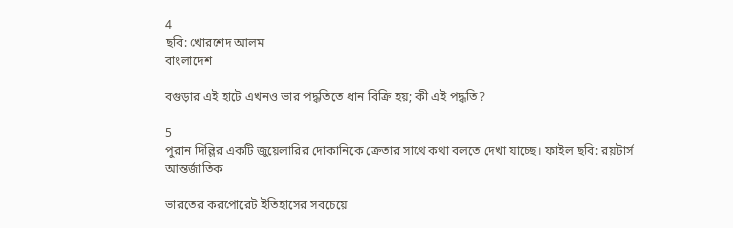4
ছবি: খোরশেদ আলম
বাংলাদেশ

বগুড়ার এই হাটে এখনও ভার পদ্ধতিতে ধান বিক্রি হয়; কী এই পদ্ধতি?

5
পুরান দিল্লির একটি জুয়েলারির দোকানিকে ক্রেতার সাথে কথা বলতে দেখা যাচ্ছে। ফাইল ছবি: রয়টার্স
আন্তর্জাতিক

ভারতের করপোরেট ইতিহাসের সবচেয়ে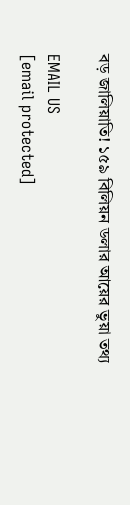বড় জালিয়াতি! ১৫৯ বিলিয়ন ডলার আয়ের ভুয়া তথ্য

EMAIL US
[email protected]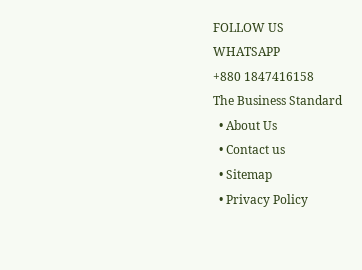FOLLOW US
WHATSAPP
+880 1847416158
The Business Standard
  • About Us
  • Contact us
  • Sitemap
  • Privacy Policy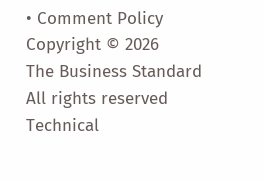• Comment Policy
Copyright © 2026
The Business Standard All rights reserved
Technical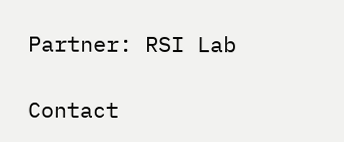Partner: RSI Lab

Contact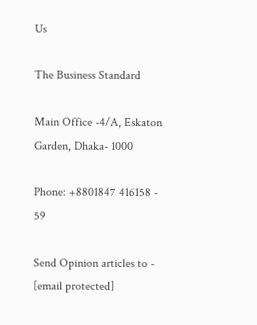Us

The Business Standard

Main Office -4/A, Eskaton Garden, Dhaka- 1000

Phone: +8801847 416158 - 59

Send Opinion articles to - [email protected]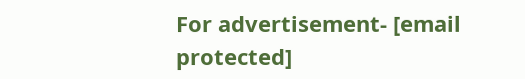For advertisement- [email protected]